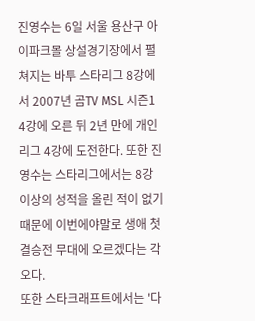진영수는 6일 서울 용산구 아이파크몰 상설경기장에서 펼쳐지는 바투 스타리그 8강에서 2007년 곰TV MSL 시즌1 4강에 오른 뒤 2년 만에 개인리그 4강에 도전한다. 또한 진영수는 스타리그에서는 8강 이상의 성적을 올린 적이 없기 때문에 이번에야말로 생애 첫 결승전 무대에 오르겠다는 각오다.
또한 스타크래프트에서는 '다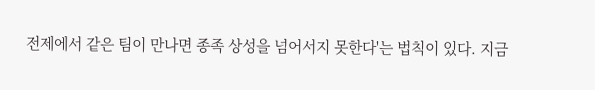전제에서 같은 팀이 만나면 종족 상성을 넘어서지 못한다'는 법칙이 있다. 지금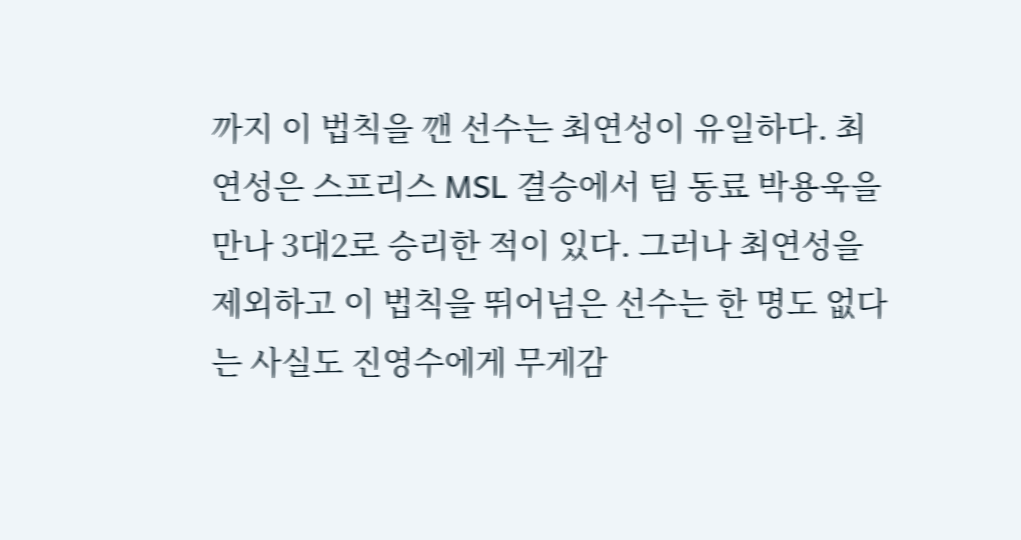까지 이 법칙을 깬 선수는 최연성이 유일하다. 최연성은 스프리스 MSL 결승에서 팀 동료 박용욱을 만나 3대2로 승리한 적이 있다. 그러나 최연성을 제외하고 이 법칙을 뛰어넘은 선수는 한 명도 없다는 사실도 진영수에게 무게감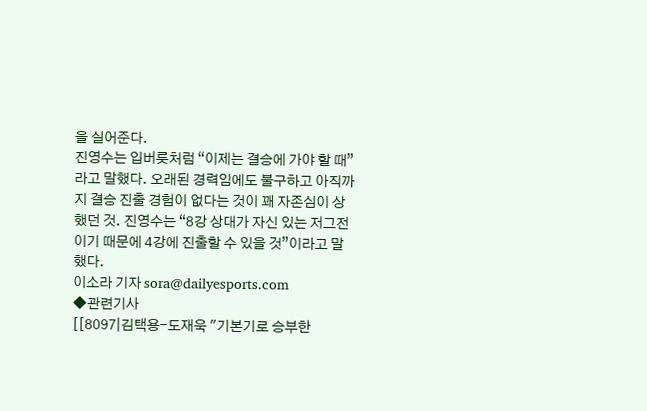을 실어준다.
진영수는 입버릇처럼 “이제는 결승에 가야 할 때”라고 말했다. 오래된 경력임에도 불구하고 아직까지 결승 진출 경험이 없다는 것이 꽤 자존심이 상했던 것. 진영수는 “8강 상대가 자신 있는 저그전이기 때문에 4강에 진출할 수 있을 것”이라고 말했다.
이소라 기자 sora@dailyesports.com
◆관련기사
[[8097|김택용-도재욱 "기본기로 승부한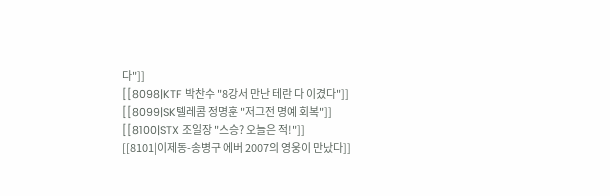다"]]
[[8098|KTF 박찬수 "8강서 만난 테란 다 이겼다"]]
[[8099|SK텔레콤 정명훈 "저그전 명예 회복"]]
[[8100|STX 조일장 "스승? 오늘은 적!"]]
[[8101|이제동-송병구 에버 2007의 영웅이 만났다]]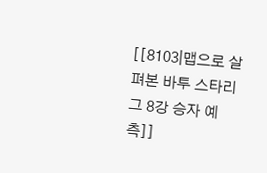[[8103|맵으로 살펴본 바투 스타리그 8강 승자 예측]]